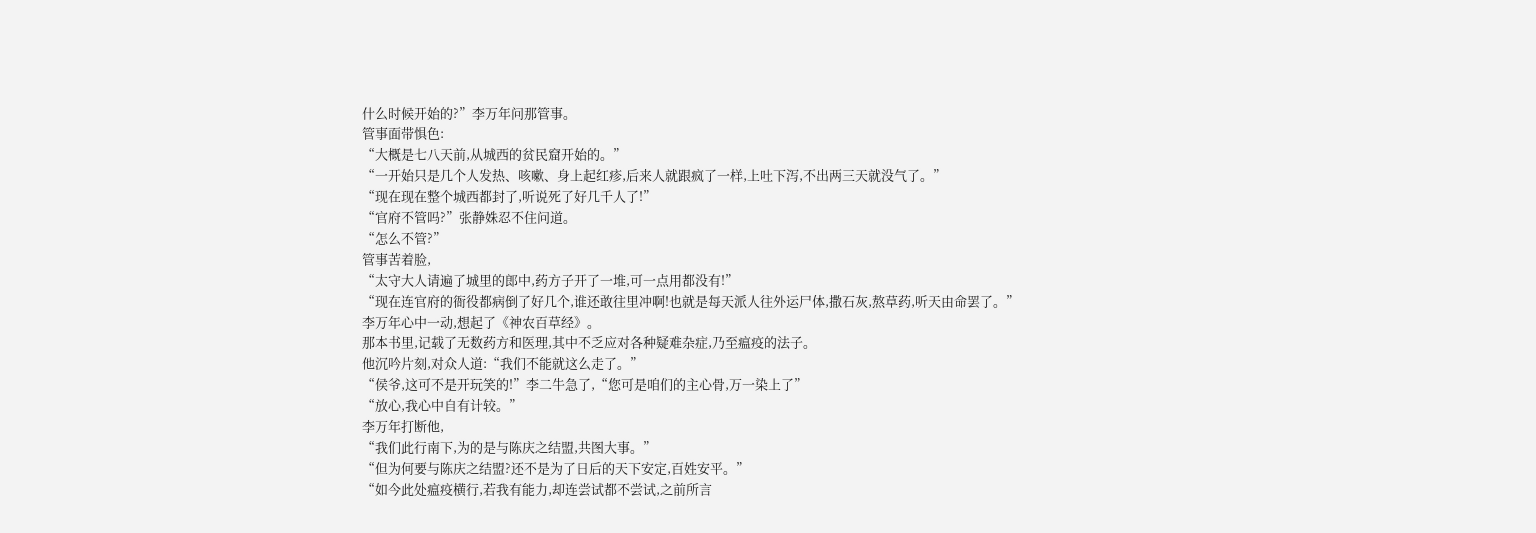什么时候开始的?”李万年问那管事。
管事面带惧色:
“大概是七八天前,从城西的贫民窟开始的。”
“一开始只是几个人发热、咳嗽、身上起红疹,后来人就跟疯了一样,上吐下泻,不出两三天就没气了。”
“现在现在整个城西都封了,听说死了好几千人了!”
“官府不管吗?”张静姝忍不住问道。
“怎么不管?”
管事苦着脸,
“太守大人请遍了城里的郎中,药方子开了一堆,可一点用都没有!”
“现在连官府的衙役都病倒了好几个,谁还敢往里冲啊!也就是每天派人往外运尸体,撒石灰,熬草药,听天由命罢了。”
李万年心中一动,想起了《神农百草经》。
那本书里,记载了无数药方和医理,其中不乏应对各种疑难杂症,乃至瘟疫的法子。
他沉吟片刻,对众人道:“我们不能就这么走了。”
“侯爷,这可不是开玩笑的!”李二牛急了,“您可是咱们的主心骨,万一染上了”
“放心,我心中自有计较。”
李万年打断他,
“我们此行南下,为的是与陈庆之结盟,共图大事。”
“但为何要与陈庆之结盟?还不是为了日后的天下安定,百姓安平。”
“如今此处瘟疫横行,若我有能力,却连尝试都不尝试,之前所言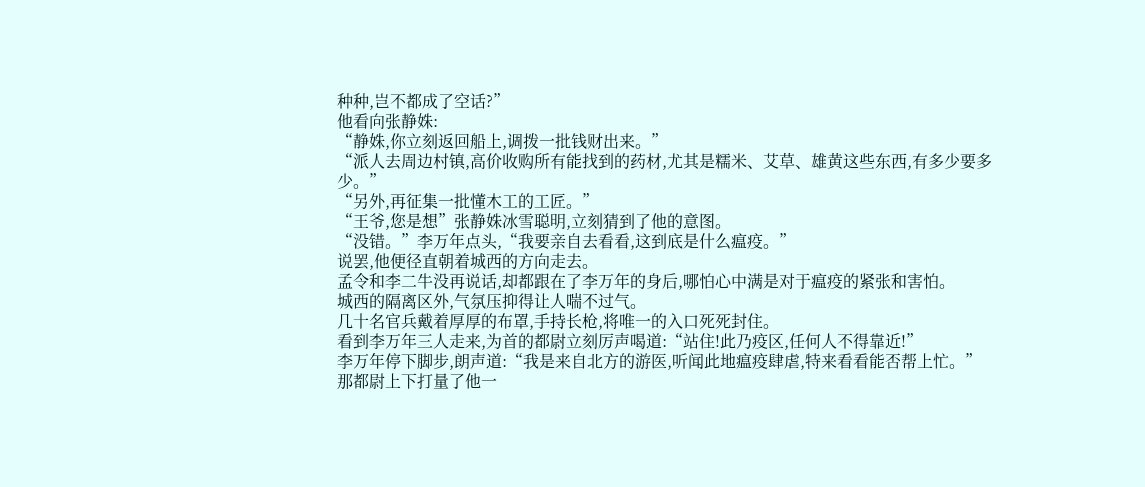种种,岂不都成了空话?”
他看向张静姝:
“静姝,你立刻返回船上,调拨一批钱财出来。”
“派人去周边村镇,高价收购所有能找到的药材,尤其是糯米、艾草、雄黄这些东西,有多少要多少。”
“另外,再征集一批懂木工的工匠。”
“王爷,您是想”张静姝冰雪聪明,立刻猜到了他的意图。
“没错。”李万年点头,“我要亲自去看看,这到底是什么瘟疫。”
说罢,他便径直朝着城西的方向走去。
孟令和李二牛没再说话,却都跟在了李万年的身后,哪怕心中满是对于瘟疫的紧张和害怕。
城西的隔离区外,气氛压抑得让人喘不过气。
几十名官兵戴着厚厚的布罩,手持长枪,将唯一的入口死死封住。
看到李万年三人走来,为首的都尉立刻厉声喝道:“站住!此乃疫区,任何人不得靠近!”
李万年停下脚步,朗声道:“我是来自北方的游医,听闻此地瘟疫肆虐,特来看看能否帮上忙。”
那都尉上下打量了他一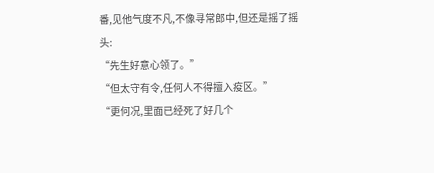番,见他气度不凡,不像寻常郎中,但还是摇了摇头:
“先生好意心领了。”
“但太守有令,任何人不得擅入疫区。”
“更何况,里面已经死了好几个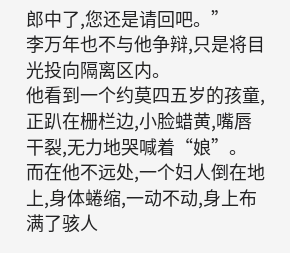郎中了,您还是请回吧。”
李万年也不与他争辩,只是将目光投向隔离区内。
他看到一个约莫四五岁的孩童,正趴在栅栏边,小脸蜡黄,嘴唇干裂,无力地哭喊着“娘”。
而在他不远处,一个妇人倒在地上,身体蜷缩,一动不动,身上布满了骇人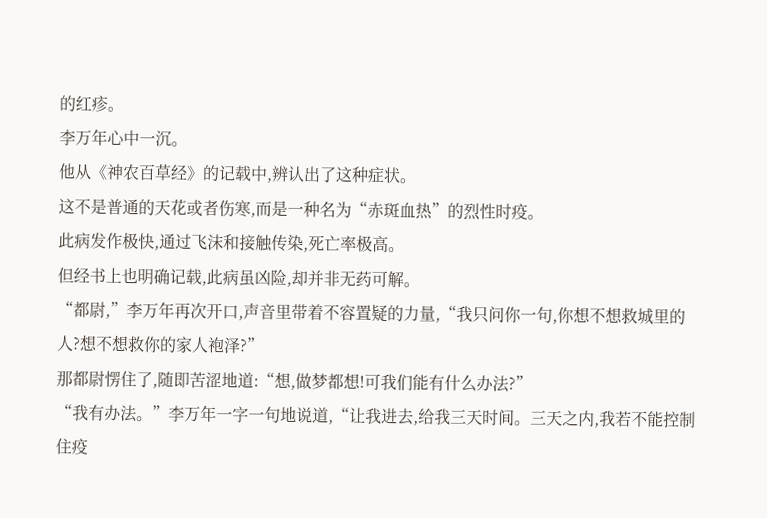的红疹。
李万年心中一沉。
他从《神农百草经》的记载中,辨认出了这种症状。
这不是普通的天花或者伤寒,而是一种名为“赤斑血热”的烈性时疫。
此病发作极快,通过飞沫和接触传染,死亡率极高。
但经书上也明确记载,此病虽凶险,却并非无药可解。
“都尉,”李万年再次开口,声音里带着不容置疑的力量,“我只问你一句,你想不想救城里的人?想不想救你的家人袍泽?”
那都尉愣住了,随即苦涩地道:“想,做梦都想!可我们能有什么办法?”
“我有办法。”李万年一字一句地说道,“让我进去,给我三天时间。三天之内,我若不能控制住疫